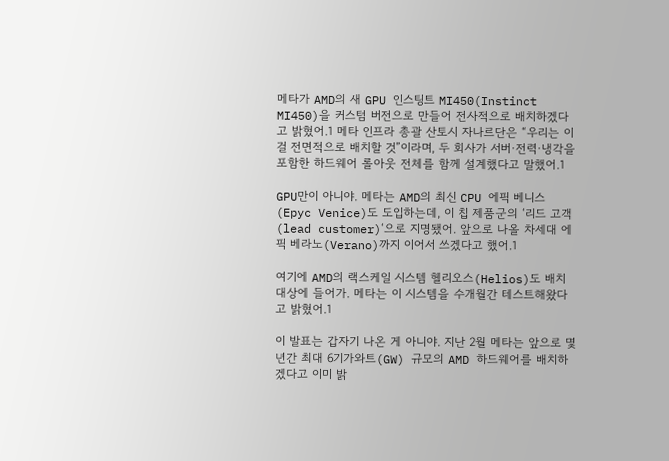메타가 AMD의 새 GPU 인스팅트 MI450(Instinct MI450)을 커스텀 버전으로 만들어 전사적으로 배치하겠다고 밝혔어.1 메타 인프라 총괄 산토시 자나르단은 “우리는 이걸 전면적으로 배치할 것”이라며, 두 회사가 서버·전력·냉각을 포함한 하드웨어 롤아웃 전체를 함께 설계했다고 말했어.1

GPU만이 아니야. 메타는 AMD의 최신 CPU 에픽 베니스(Epyc Venice)도 도입하는데, 이 칩 제품군의 ‘리드 고객(lead customer)‘으로 지명됐어. 앞으로 나올 차세대 에픽 베라노(Verano)까지 이어서 쓰겠다고 했어.1

여기에 AMD의 랙스케일 시스템 헬리오스(Helios)도 배치 대상에 들어가. 메타는 이 시스템을 수개월간 테스트해왔다고 밝혔어.1

이 발표는 갑자기 나온 게 아니야. 지난 2월 메타는 앞으로 몇 년간 최대 6기가와트(GW) 규모의 AMD 하드웨어를 배치하겠다고 이미 밝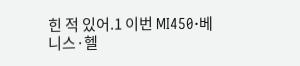힌 적 있어.1 이번 MI450·베니스·헬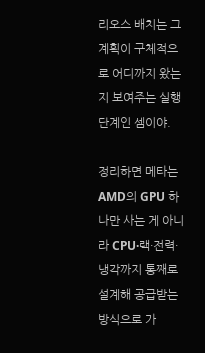리오스 배치는 그 계획이 구체적으로 어디까지 왔는지 보여주는 실행 단계인 셈이야.

정리하면 메타는 AMD의 GPU 하나만 사는 게 아니라 CPU·랙·전력·냉각까지 통째로 설계해 공급받는 방식으로 가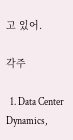고 있어.

각주

  1. Data Center Dynamics,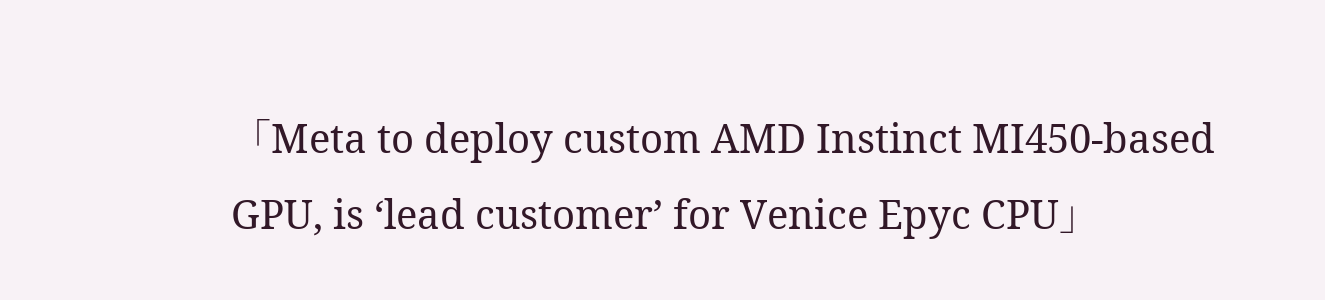「Meta to deploy custom AMD Instinct MI450-based GPU, is ‘lead customer’ for Venice Epyc CPU」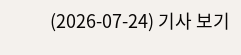(2026-07-24) 기사 보기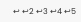↩ ↩2 ↩3 ↩4 ↩5